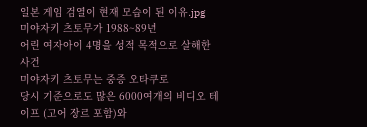일본 게임 검열이 현재 모습이 된 이유.jpg
미야자키 츠토무가 1988~89년
어린 여자아이 4명을 성적 목적으로 살해한 사건
미야자키 츠토무는 중증 오타쿠로
당시 기준으로도 많은 6000여개의 비디오 테이프 (고어 장르 포함)와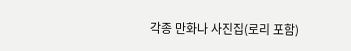각종 만화나 사진집(로리 포함)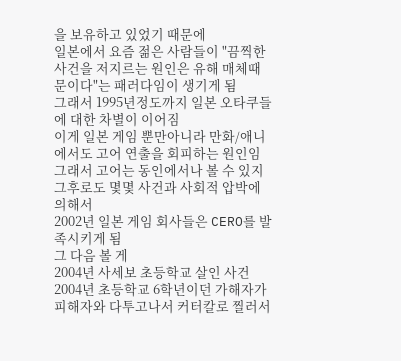을 보유하고 있었기 때문에
일본에서 요즘 젊은 사람들이 "끔찍한 사건을 저지르는 원인은 유해 매체때문이다"는 패러다임이 생기게 됨
그래서 1995년정도까지 일본 오타쿠들에 대한 차별이 이어짐
이게 일본 게임 뿐만아니라 만화/애니에서도 고어 연출을 회피하는 원인임
그래서 고어는 동인에서나 볼 수 있지
그후로도 몇몇 사건과 사회적 압박에 의해서
2002년 일본 게임 회사들은 CERO를 발족시키게 됨
그 다음 볼 게
2004년 사세보 초등학교 살인 사건
2004년 초등학교 6학년이던 가해자가 피해자와 다투고나서 커터칼로 찔러서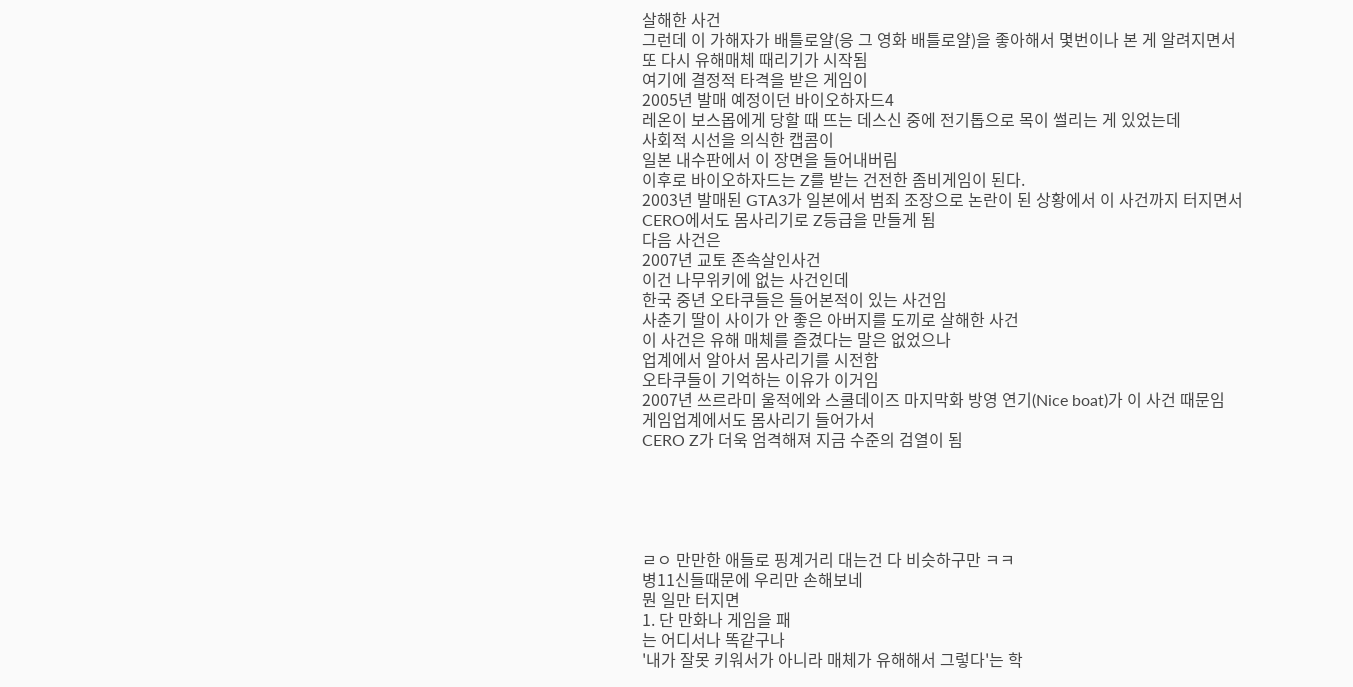살해한 사건
그런데 이 가해자가 배틀로얄(응 그 영화 배틀로얄)을 좋아해서 몇번이나 본 게 알려지면서
또 다시 유해매체 때리기가 시작됨
여기에 결정적 타격을 받은 게임이
2005년 발매 예정이던 바이오하자드4
레온이 보스몹에게 당할 때 뜨는 데스신 중에 전기톱으로 목이 썰리는 게 있었는데
사회적 시선을 의식한 캡콤이
일본 내수판에서 이 장면을 들어내버림
이후로 바이오하자드는 Z를 받는 건전한 좀비게임이 된다.
2003년 발매된 GTA3가 일본에서 범죄 조장으로 논란이 된 상황에서 이 사건까지 터지면서
CERO에서도 몸사리기로 Z등급을 만들게 됨
다음 사건은
2007년 교토 존속살인사건
이건 나무위키에 없는 사건인데
한국 중년 오타쿠들은 들어본적이 있는 사건임
사춘기 딸이 사이가 안 좋은 아버지를 도끼로 살해한 사건
이 사건은 유해 매체를 즐겼다는 말은 없었으나
업계에서 알아서 몸사리기를 시전함
오타쿠들이 기억하는 이유가 이거임
2007년 쓰르라미 울적에와 스쿨데이즈 마지막화 방영 연기(Nice boat)가 이 사건 때문임
게임업계에서도 몸사리기 들어가서
CERO Z가 더욱 엄격해져 지금 수준의 검열이 됨





ㄹㅇ 만만한 애들로 핑계거리 대는건 다 비슷하구만 ㅋㅋ
병11신들때문에 우리만 손해보네
뭔 일만 터지면
1. 단 만화나 게임을 패
는 어디서나 똑같구나
'내가 잘못 키워서가 아니라 매체가 유해해서 그렇다'는 학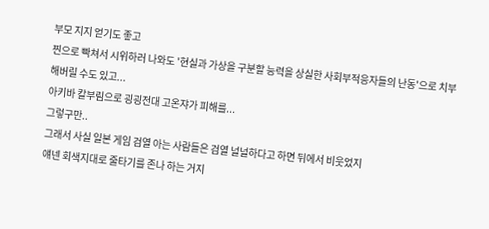부모 지지 얻기도 좋고
찐으로 빡쳐서 시위하러 나와도 '현실과 가상을 구분할 능력을 상실한 사회부적응자들의 난동'으로 치부해버릴 수도 있고...
아키바 칼부림으로 굉굉전대 고온쟈가 피해를...
그렇구만..
그래서 사실 일본 게임 검열 아는 사람들은 검열 널널하다고 하면 뒤에서 비웃었지
얘넨 회색지대로 줄타기를 존나 하는 거지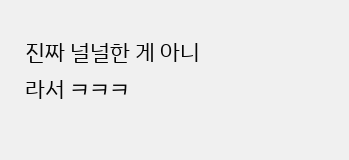진짜 널널한 게 아니라서 ㅋㅋㅋ